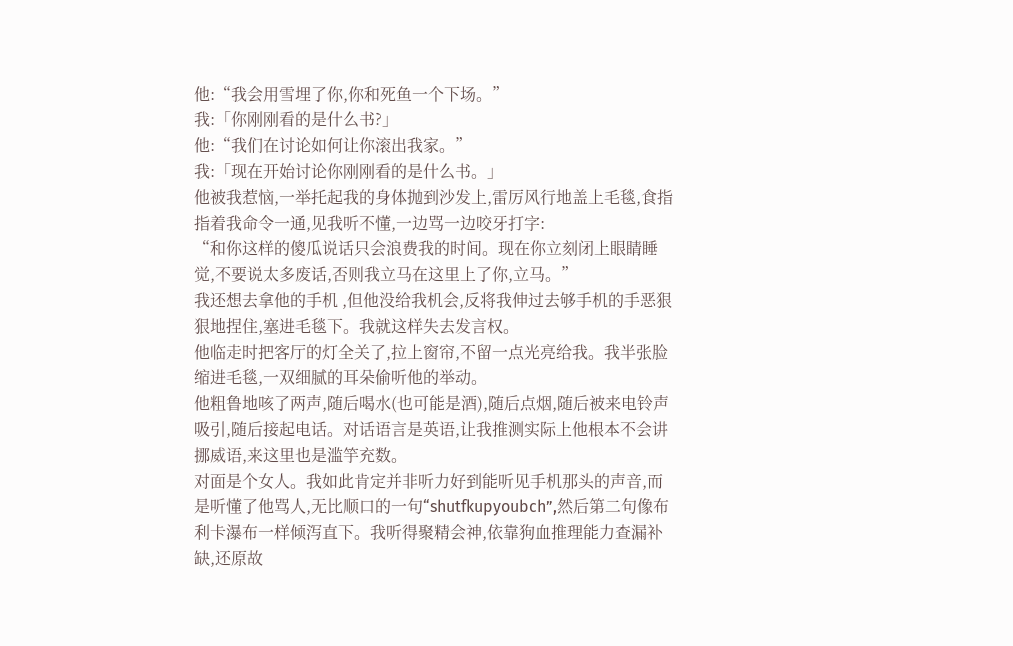他:“我会用雪埋了你,你和死鱼一个下场。”
我:「你刚刚看的是什么书?」
他:“我们在讨论如何让你滚出我家。”
我:「现在开始讨论你刚刚看的是什么书。」
他被我惹恼,一举托起我的身体抛到沙发上,雷厉风行地盖上毛毯,食指指着我命令一通,见我听不懂,一边骂一边咬牙打字:
“和你这样的傻瓜说话只会浪费我的时间。现在你立刻闭上眼睛睡觉,不要说太多废话,否则我立马在这里上了你,立马。”
我还想去拿他的手机 ,但他没给我机会,反将我伸过去够手机的手恶狠狠地捏住,塞进毛毯下。我就这样失去发言权。
他临走时把客厅的灯全关了,拉上窗帘,不留一点光亮给我。我半张脸缩进毛毯,一双细腻的耳朵偷听他的举动。
他粗鲁地咳了两声,随后喝水(也可能是酒),随后点烟,随后被来电铃声吸引,随后接起电话。对话语言是英语,让我推测实际上他根本不会讲挪威语,来这里也是滥竽充数。
对面是个女人。我如此肯定并非听力好到能听见手机那头的声音,而是听懂了他骂人,无比顺口的一句“shutfkupyoubch”,然后第二句像布利卡瀑布一样倾泻直下。我听得聚精会神,依靠狗血推理能力查漏补缺,还原故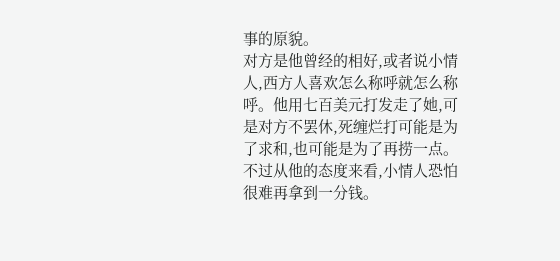事的原貌。
对方是他曾经的相好,或者说小情人,西方人喜欢怎么称呼就怎么称呼。他用七百美元打发走了她,可是对方不罢休,死缠烂打可能是为了求和,也可能是为了再捞一点。不过从他的态度来看,小情人恐怕很难再拿到一分钱。